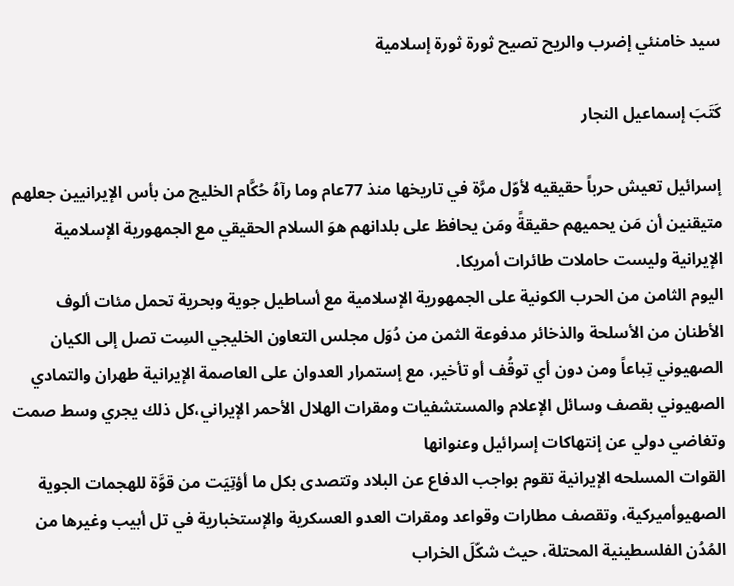سيد خامنئي إضرب والريح تصيح ثورة ثورة إسلامية

كَتَبَ إسماعيل النجار

إسرائيل تعيش حرباً حقيقيه لأوّل مرَّة في تاريخها منذ 77عام وما رآهُ حُكَّام الخليج من بأس الإيرانيين جعلهم متيقنين أن مَن يحميهم حقيقةً ومَن يحافظ على بلدانهم هوَ السلام الحقيقي مع الجمهورية الإسلامية الإيرانية وليست حاملات طائرات أمريكا.
اليوم الثامن من الحرب الكونية على الجمهورية الإسلامية مع أساطيل جوية وبحرية تحمل مئات ألوف الأطنان من الأسلحة والذخائر مدفوعة الثمن من دُوَل مجلس التعاون الخليجي السِت تصل إلى الكيان الصهيوني تِباعاً ومن دون أي توقُف أو تأخير، مع إستمرار العدوان على العاصمة الإيرانية طهران والتمادي الصهيوني بقصف وسائل الإعلام والمستشفيات ومقرات الهلال الأحمر الإيراني،كل ذلك يجري وسط صمت وتغاضي دولي عن إنتهاكات إسرائيل وعنوانها
القوات المسلحه الإيرانية تقوم بواجب الدفاع عن البلاد وتتصدى بكل ما أؤتِيَت من قوَّة للهجمات الجوية الصهيوأميركية، وتقصف مطارات وقواعد ومقرات العدو العسكرية والإستخبارية في تل أبيب وغيرها من المُدُن الفلسطينية المحتلة، حيث شكّلَ الخراب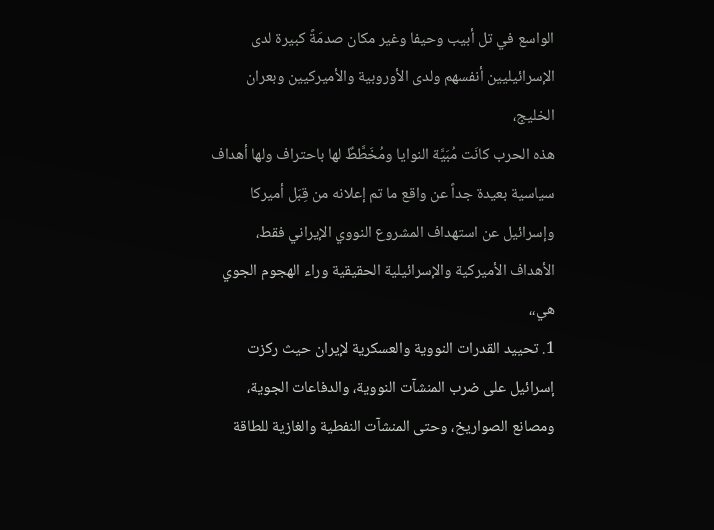الواسع في تل أبيب وحيفا وغير مكان صدمَةً كبيرة لدى الإسرائيليين أنفسهم ولدى الأوروبية والأميركيين وبعران الخليج،
هذه الحرب كانَت مُبَيَّة النوايا ومُخَطَّطٌ لها باحتراف ولها أهداف سياسية بعيدة جداً عن واقع ما تم إعلانه من قِبَل أميركا وإسرائيل عن استهداف المشروع النووي الإيراني فقط،
الأهداف الأميركية والإسرائيلية الحقيقية وراء الهجوم الجوي هي،،
1. تحييد القدرات النووية والعسكرية لإيران حيث ركزت إسرائيل على ضرب المنشآت النووية، والدفاعات الجوية، ومصانع الصواريخ، وحتى المنشآت النفطية والغازية للطاقة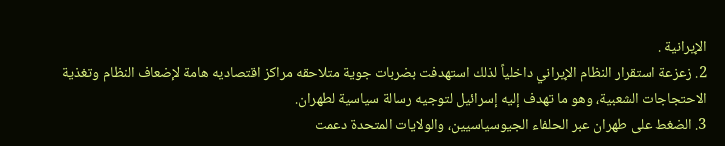الإيرانية .
2. زعزعة استقرار النظام الإيراني داخلياً لذلك استهدفت بضربات جوية متلاحقه مراكز اقتصاديه هامة لإضعاف النظام وتغذية الاحتجاجات الشعبية، وهو ما تهدف إليه إسرائيل لتوجيه رسالة سياسية لطهران.
3. الضغط على طهران عبر الحلفاء الجيوسياسيين، والولايات المتحدة دعمت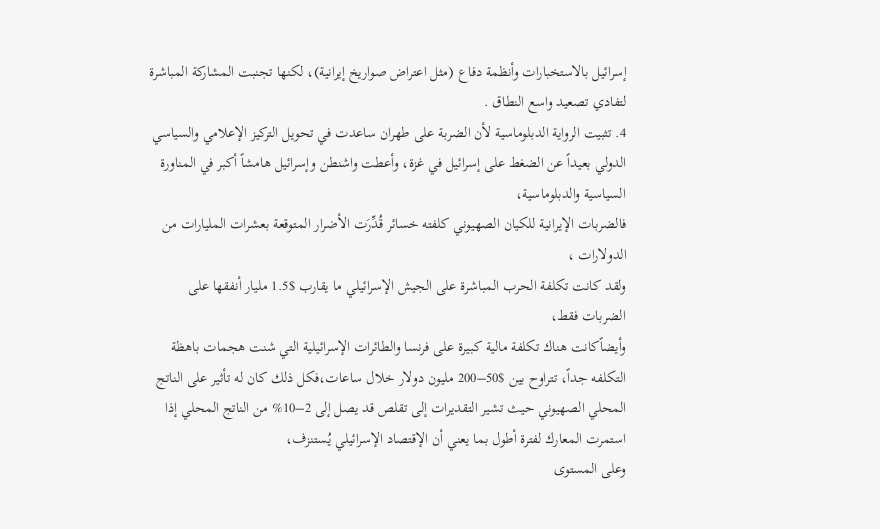إسرائيل بالاستخبارات وأنظمة دفاع (مثل اعتراض صواريخ إيرانية)، لكنها تجنبت المشاركة المباشرة لتفادي تصعيد واسع النطاق .
4. تثبيت الرواية الدبلوماسية لأن الضربة على طهران ساعدت في تحويل التركيز الإعلامي والسياسي الدولي بعيداً عن الضغط على إسرائيل في غزة، وأعطت واشنطن وإسرائيل هامشاً أكبر في المناورة السياسية والدبلوماسية،
فالضربات الإيرانية للكيان الصهيوني كلفته خسائر قُدِّرَت الأضرار المتوقعة بعشرات المليارات من الدولارات ،
ولقد كانت تكلفة الحرب المباشرة على الجيش الإسرائيلي ما يقارب $1.5 مليار أنفقها على الضربات فقط،
وأيضاًكانت هناك تكلفة مالية كبيرة على فرنسا والطائرات الإسرائيلية التي شنت هجمات باهظة التكلفه جداً، تتراوح بين $50–200 مليون دولار خلال ساعات،فكل ذلك كان له تأثير على الناتج المحلي الصهيوني حيث تشير التقديرات إلى تقلص قد يصل إلى 2–10% من الناتج المحلي إذا استمرت المعارك لفترة أطول بما يعني أن الإقتصاد الإسرائيلي يُستنزف،
وعلى المستوى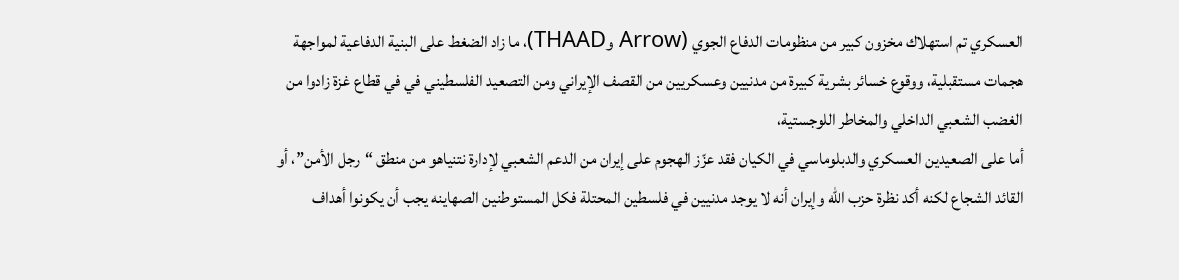العسكري تم استهلاك مخزون كبير من منظومات الدفاع الجوي (Arrow وTHAAD)، ما زاد الضغط على البنية الدفاعية لمواجهة هجمات مستقبلية، ووقوع خسائر بشرية كبيرة من مدنيين وعسكريين من القصف الإيراني ومن التصعيد الفلسطيني في في قطاع غزة زادوا من الغضب الشعبي الداخلي والمخاطر اللوجستية،
أما على الصعيدين العسكري والدبلوماسي في الكيان فقد عزّز الهجوم على إيران من الدعم الشعبي لإدارة نتنياهو من منطق “رجل الأمن”، أو القائد الشجاع لكنه أكد نظرة حزب الله وإيران أنه لا يوجد مدنيين في فلسطين المحتلة فكل المستوطنين الصهاينه يجب أن يكونوا أهداف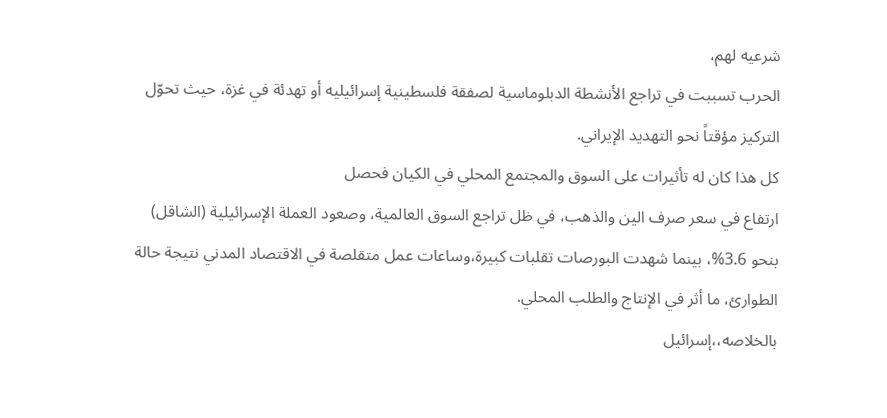شرعيه لهم،
الحرب تسببت في تراجع الأنشطة الدبلوماسية لصفقة فلسطينية إسرائيليه أو تهدئة في غزة، حيث تحوّل التركيز مؤقتاً نحو التهديد الإيراني.
كل هذا كان له تأثيرات على السوق والمجتمع المحلي في الكيان فحصل
ارتفاع في سعر صرف الين والذهب، في ظل تراجع السوق العالمية، وصعود العملة الإسرائيلية (الشاقل) بنحو 3.6%، بينما شهدت البورصات تقلبات كبيرة،وساعات عمل متقلصة في الاقتصاد المدني نتيجة حالة الطوارئ، ما أثر في الإنتاج والطلب المحلي.
بالخلاصه،،إسرائيل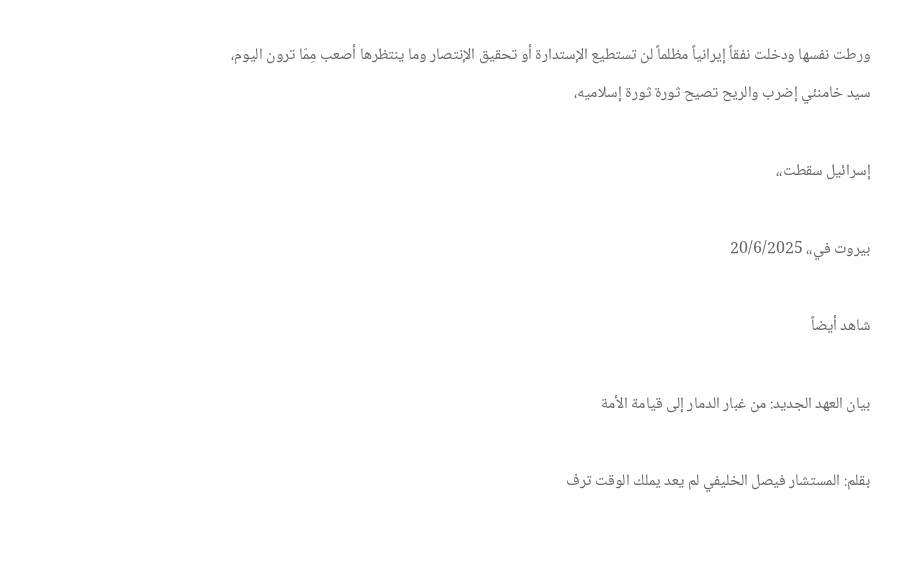ورطت نفسها ودخلت نفقاً إيرانياً مظلماً لن تستطيع الإستدارة أو تحقيق الإنتصار وما ينتظرها أصعب مِمّا ترون اليوم،
سيد خامنئي إضرب والريح تصيح ثورة ثورة إسلاميه،

إسرائيل سقطت،،

بيروت في،، 20/6/2025

شاهد أيضاً

بيان العهد الجديد: من غبار الدمار إلى قيامة الأمة

بقلم: المستشار فيصل الخليفي لم يعد يملك الوقت ترف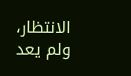الانتظار، ولم يعد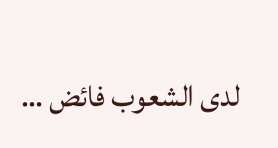لدى الشعوب فائض …